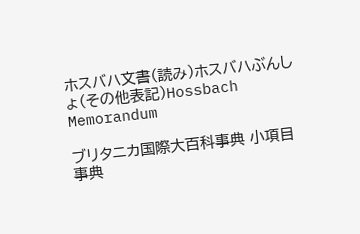ホスバハ文書(読み)ホスバハぶんしょ(その他表記)Hossbach Memorandum

ブリタニカ国際大百科事典 小項目事典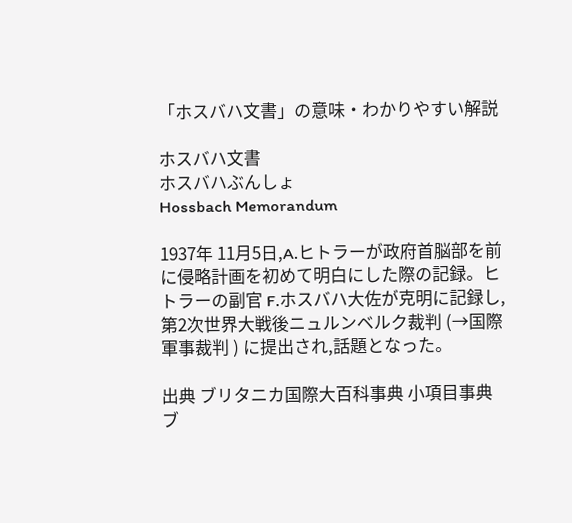「ホスバハ文書」の意味・わかりやすい解説

ホスバハ文書
ホスバハぶんしょ
Hossbach Memorandum

1937年 11月5日,A.ヒトラーが政府首脳部を前に侵略計画を初めて明白にした際の記録。ヒトラーの副官 F.ホスバハ大佐が克明に記録し,第2次世界大戦後ニュルンベルク裁判 (→国際軍事裁判 ) に提出され,話題となった。

出典 ブリタニカ国際大百科事典 小項目事典ブ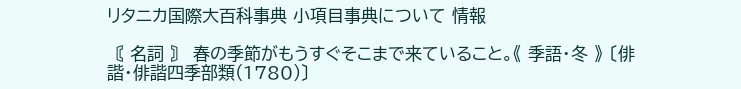リタニカ国際大百科事典 小項目事典について 情報

〘 名詞 〙 春の季節がもうすぐそこまで来ていること。《 季語・冬 》 〔俳諧・俳諧四季部類(1780)〕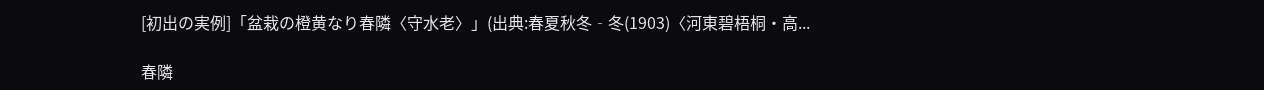[初出の実例]「盆栽の橙黄なり春隣〈守水老〉」(出典:春夏秋冬‐冬(1903)〈河東碧梧桐・高...

春隣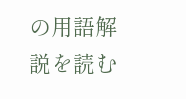の用語解説を読む